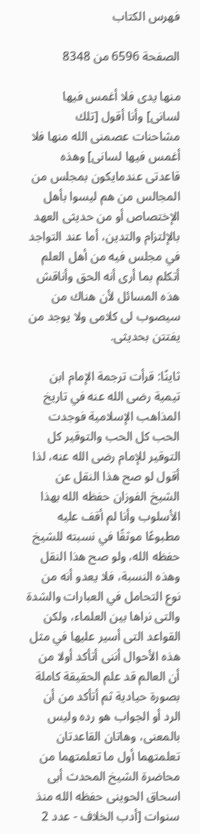فهرس الكتاب

الصفحة 6596 من 8348

منها يدى فلا أغمس فيها لسانى] وأنا أقول [تلك مشاحنات عصمنى الله منها فلا أغمس فيها لسانى] وهذه قاعدتى عندمايكون بمجلس من المجالس من هم ليسوا بأهل الإختصاص أو من حديثى العهد بالإلتزام والتدين، أما عند التواجد في مجلس فيه من أهل العلم أتكلم بما أرى أنه الحق وأناقش هذه المسائل لأن هناك من سيصوب لى كلامى ولا يوجد من يفتتن بحديثى.

ثاينًا: قرأت ترجمة الإمام ابن تيمية رضى الله عنه في تاريخ المذاهب الإسلامية فوجدت الحب كل الحب والتوقير كل التوقير للإمام رضى الله عنه، لذا أقول لو صح هذا النقل عن الشيخ الفوزان حفظه الله بهذا الأسلوب وأنا لم أقف عليه مطبوعًا موثقًا في نسبته للشيخ حفظه الله، ولو صح هذا النقل وهذه النسبة، فلا يعدو أنه من نوع التحامل في العبارات والشدة والتى نراها بين العلماء، ولكن القواعد التى أسير عليها في مثل هذه الأحوال أننى أتأكد أولا من أن العالم قد علم الحقيقة كاملة بصورة حيادية ثم أتأكد من أن الرد أو الجواب هو رده وليس بالمعنى، وهاتان القاعدتان تعلمتهما أول ما تعلمتهما من محاضرة الشيخ المحدث أبى اسحاق الحوينى حفظه الله منذ سنوات [أدب الخلاف - عدد 2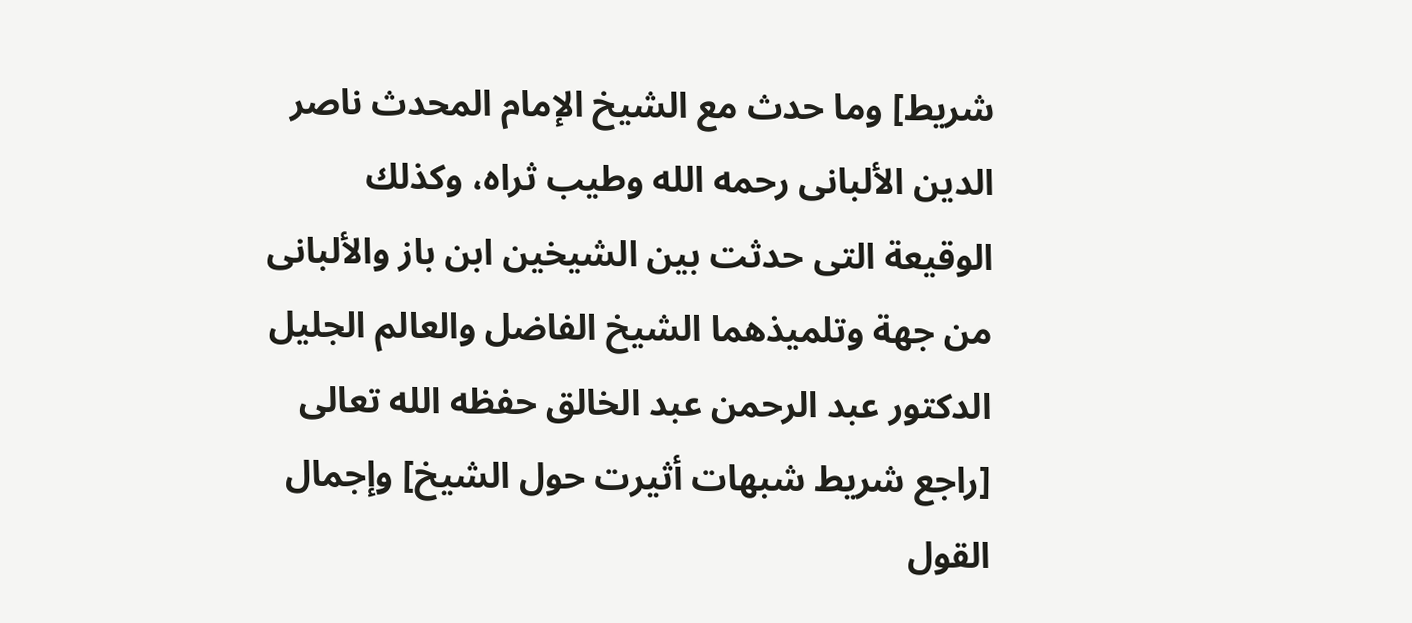شريط] وما حدث مع الشيخ الإمام المحدث ناصر الدين الألبانى رحمه الله وطيب ثراه، وكذلك الوقيعة التى حدثت بين الشيخين ابن باز والألبانى من جهة وتلميذهما الشيخ الفاضل والعالم الجليل الدكتور عبد الرحمن عبد الخالق حفظه الله تعالى [راجع شريط شبهات أثيرت حول الشيخ] وإجمال القول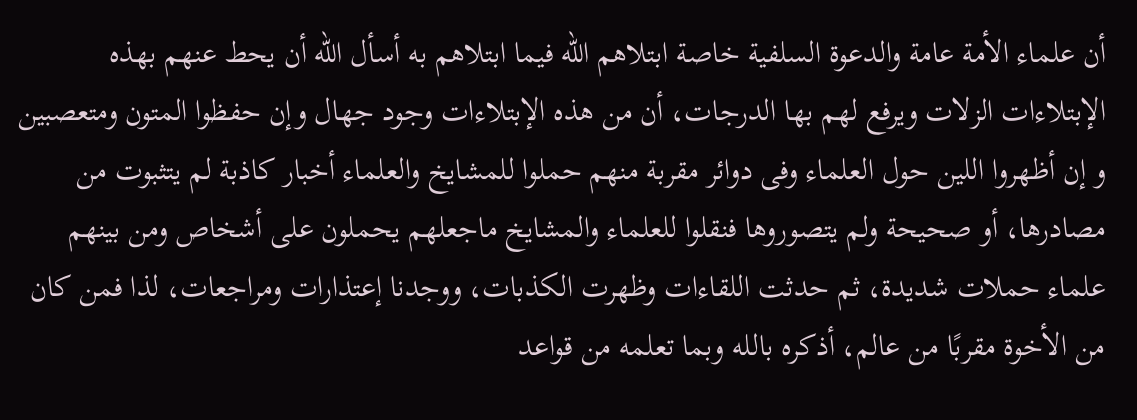أن علماء الأمة عامة والدعوة السلفية خاصة ابتلاهم الله فيما ابتلاهم به أسأل الله أن يحط عنهم بهذه الإبتلاءات الزلات ويرفع لهم بها الدرجات، أن من هذه الإبتلاءات وجود جهال وإن حفظوا المتون ومتعصبين و إن أظهروا اللين حول العلماء وفى دوائر مقربة منهم حملوا للمشايخ والعلماء أخبار كاذبة لم يتثبوت من مصادرها، أو صحيحة ولم يتصوروها فنقلوا للعلماء والمشايخ ماجعلهم يحملون على أشخاص ومن بينهم علماء حملات شديدة، ثم حدثت اللقاءات وظهرت الكذبات، ووجدنا إعتذارات ومراجعات، لذا فمن كان من الأخوة مقربًا من عالم، أذكره بالله وبما تعلمه من قواعد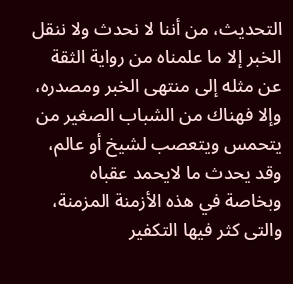التحديث، من أننا لا نحدث ولا ننقل الخبر إلا ما علمناه من رواية الثقة عن مثله إلى منتهى الخبر ومصدره، وإلا فهناك من الشباب الصغير من يتحمس ويتعصب لشيخ أو عالم، وقد يحدث ما لايحمد عقباه وبخاصة في هذه الأزمنة المزمنة، والتى كثر فيها التكفير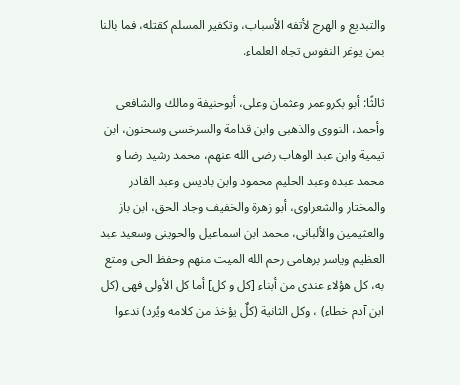والتبديع و الهرج لأتفه الأسباب، وتكفير المسلم كقتله، فما بالنا بمن يوغر النفوس تجاه العلماء.

ثالثًا: أبو بكروعمر وعثمان وعلى، أبوحنيفة ومالك والشافعى وأحمد، النووى والذهبى وابن قدامة والسرخسى وسحنون، ابن تيمية وابن عبد الوهاب رضى الله عنهم، محمد رشيد رضا و محمد عبده وعبد الحليم محمود وابن باديس وعبد القادر والمختار والشعراوى، أبو زهرة والخفيف وجاد الحق، ابن باز والعثيمين والألبانى، محمد ابن اسماعيل والحوينى وسعيد عبد العظيم وياسر برهامى رحم الله الميت منهم وحفظ الحى ومتع به، كل هؤلاء عندى من أبناء [كل و كل] أما كل الأولى فهى (كل ابن آدم خطاء) ، وكل الثانية (كلٌ يؤخذ من كلامه ويُرد) ندعوا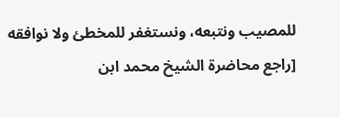للمصيب ونتبعه، ونستغفر للمخطئ ولا نوافقه [راجع محاضرة الشيخ محمد ابن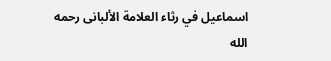اسماعيل في رثاء العلامة الألبانى رحمه الله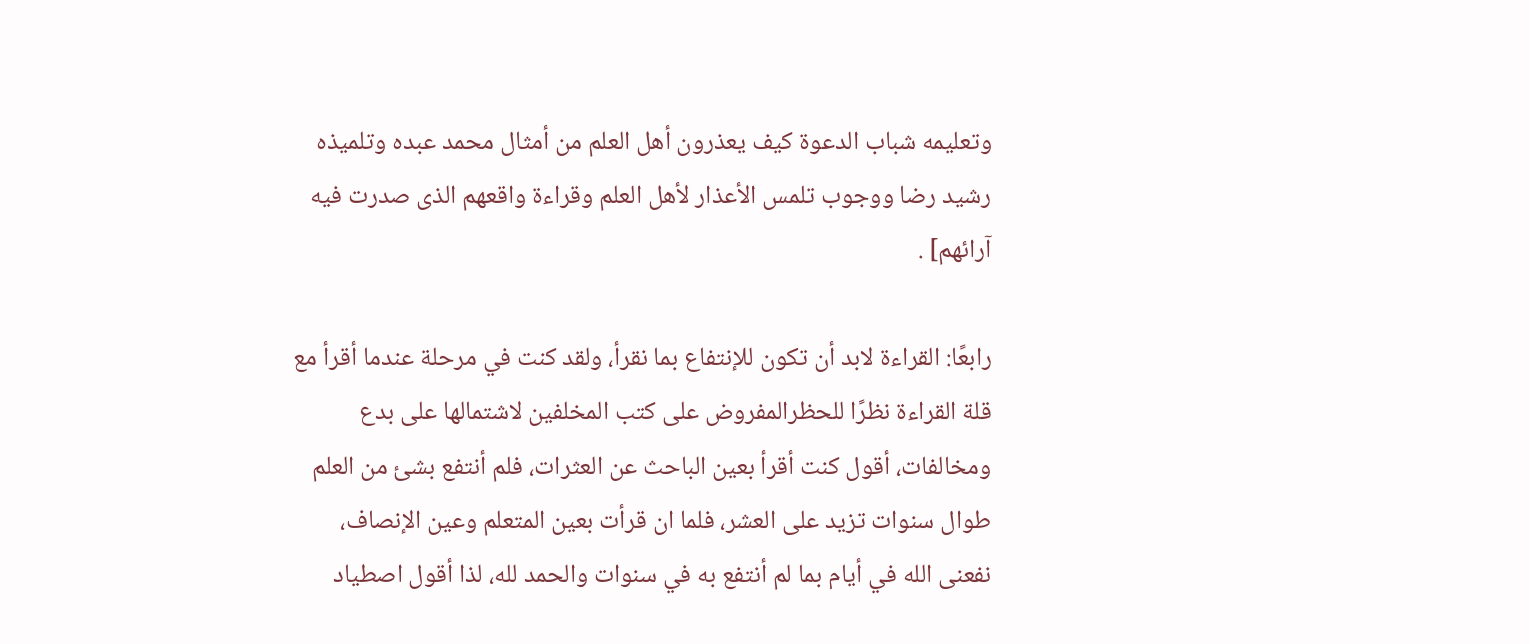وتعليمه شباب الدعوة كيف يعذرون أهل العلم من أمثال محمد عبده وتلميذه رشيد رضا ووجوب تلمس الأعذار لأهل العلم وقراءة واقعهم الذى صدرت فيه آرائهم] .

رابعًا: القراءة لابد أن تكون للإنتفاع بما نقرأ، ولقد كنت في مرحلة عندما أقرأ مع قلة القراءة نظرًا للحظرالمفروض على كتب المخلفين لاشتمالها على بدع ومخالفات، أقول كنت أقرأ بعين الباحث عن العثرات، فلم أنتفع بشئ من العلم طوال سنوات تزيد على العشر، فلما ان قرأت بعين المتعلم وعين الإنصاف، نفعنى الله في أيام بما لم أنتفع به في سنوات والحمد لله، لذا أقول اصطياد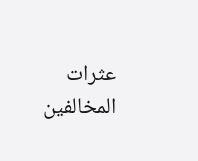عثرات المخالفين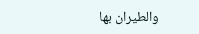والطيران بها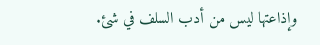وإذاعتها ليس من أدب السلف في شئ.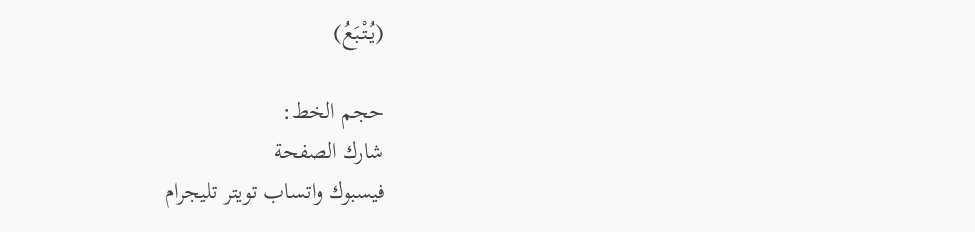(يُتْبَعُ)

حجم الخط:
شارك الصفحة
فيسبوك واتساب تويتر تليجرام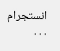انستجرام
. . .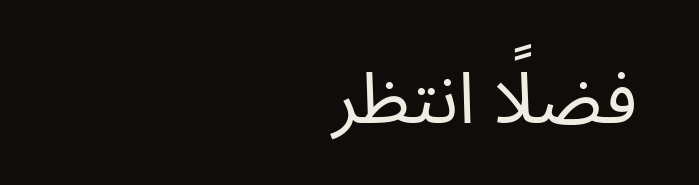فضلًا انتظر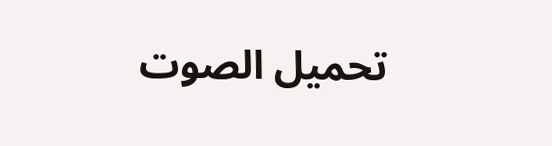تحميل الصوت